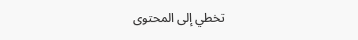تخطي إلى المحتوى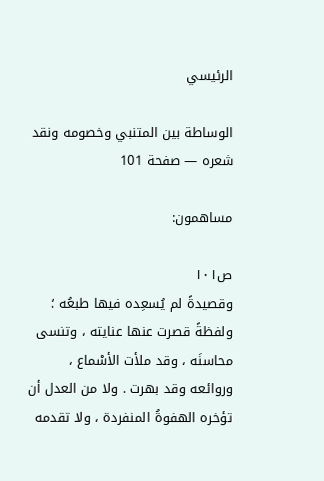الرئيسي

الوساطة بين المتنبي وخصومه ونقد شعره — صفحة 101

مساهمون:

ص١٠١
وقصيدةً لم يُسعِده فيها طبعُه ؛ ولفظةً قصرت عنها عنايته ، وتنسى محاسنَه ، وقد ملأت الأسْماع ، وروائعه وقد بهرت . ولا من العدل أن تؤخره الهفوةُ المنفردة ، ولا تقدمه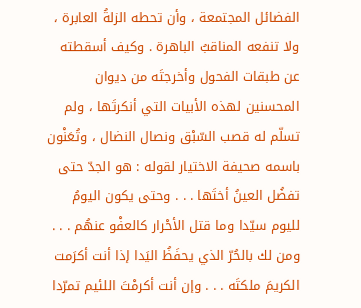الفضائل المجتمعة ، وأن تحطه الزلةُ العابرة ، ولا تنفعه المناقبُ الباهرة . وكيف أسقطته عن طبقات الفحول وأخرجتَه من ديوان المحسنين لهذه الأبيات التي أنكرتَها ، ولم تسلّم له قصب السّبْق ونصال النضال ، وتُعَنْون باسمه صحيفة الاختيار لقوله : هو الجدّ حتى تفضُل العينُ أختَها . . . وحتى يكون اليومُ لليوم سيّدا وما قتل الأحْرار كالعفْو عنهُم . . . ومن لك بالحُرّ الذي يحفَظُ اليَدا إذا أنت أكرَمت الكريمَ ملكتَه . . . وإن أنت أكرمْتَ اللئيم تمرّدا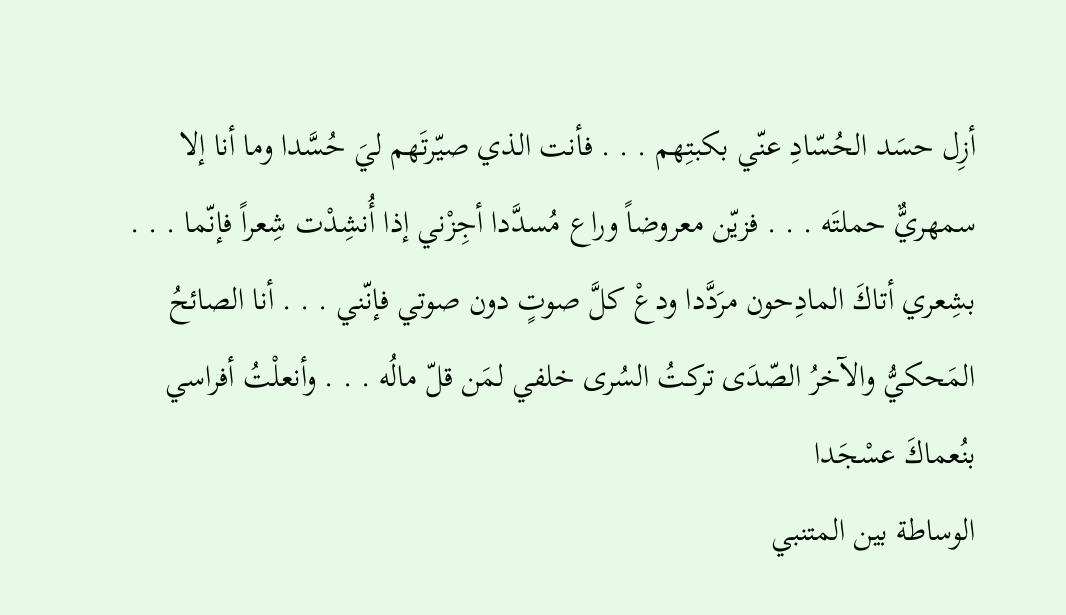أزِل حسَد الحُسّادِ عنّي بكبتِهم . . . فأنت الذي صيّرتَهم ليَ حُسَّدا وما أنا إلا سمهريٌّ حملتَه . . . فزيّن معروضاً وراع مُسدَّدا أجِزْني إذا أُنشِدْت شِعراً فإنّما . . . بشِعري أتاكَ المادِحون مرَدَّدا ودعْ كلَّ صوتٍ دون صوتي فإنّني . . . أنا الصائحُ المَحكيُّ والآخرُ الصّدَى تركتُ السُرى خلفي لمَن قلّ مالُه . . . وأنعلْتُ أفراسي بنُعماكَ عسْجَدا
الوساطة بين المتنبي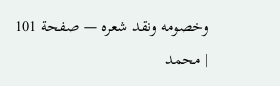وخصومه ونقد شعره — صفحة 101 | محمد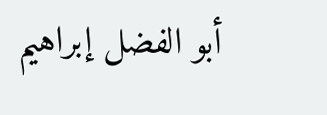أبو الفضل إبراهيم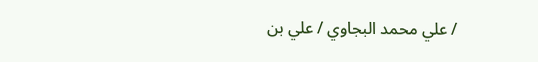/ علي محمد البجاوي / علي بن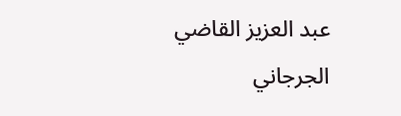عبد العزيز القاضي الجرجاني